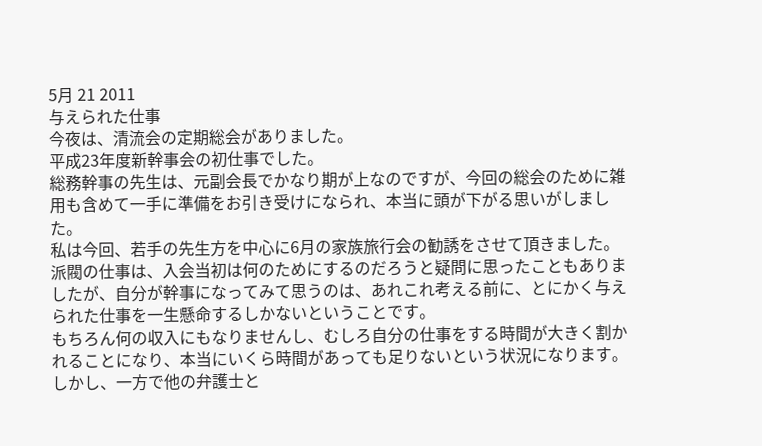5月 21 2011
与えられた仕事
今夜は、清流会の定期総会がありました。
平成23年度新幹事会の初仕事でした。
総務幹事の先生は、元副会長でかなり期が上なのですが、今回の総会のために雑用も含めて一手に準備をお引き受けになられ、本当に頭が下がる思いがしました。
私は今回、若手の先生方を中心に6月の家族旅行会の勧誘をさせて頂きました。
派閥の仕事は、入会当初は何のためにするのだろうと疑問に思ったこともありましたが、自分が幹事になってみて思うのは、あれこれ考える前に、とにかく与えられた仕事を一生懸命するしかないということです。
もちろん何の収入にもなりませんし、むしろ自分の仕事をする時間が大きく割かれることになり、本当にいくら時間があっても足りないという状況になります。
しかし、一方で他の弁護士と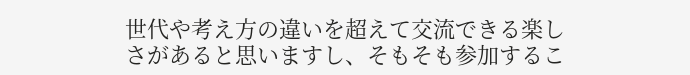世代や考え方の違いを超えて交流できる楽しさがあると思いますし、そもそも参加するこ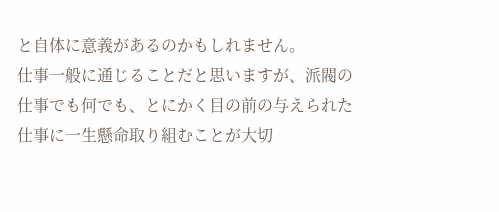と自体に意義があるのかもしれません。
仕事一般に通じることだと思いますが、派閥の仕事でも何でも、とにかく目の前の与えられた仕事に一生懸命取り組むことが大切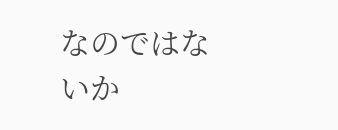なのではないか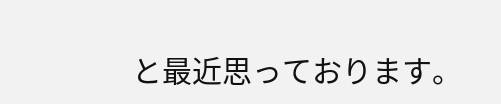と最近思っております。